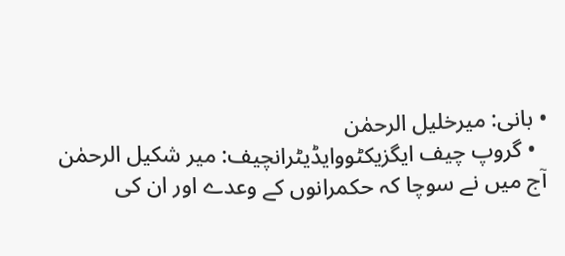• بانی: میرخلیل الرحمٰن
  • گروپ چیف ایگزیکٹووایڈیٹرانچیف: میر شکیل الرحمٰن
آج میں نے سوچا کہ حکمرانوں کے وعدے اور ان کی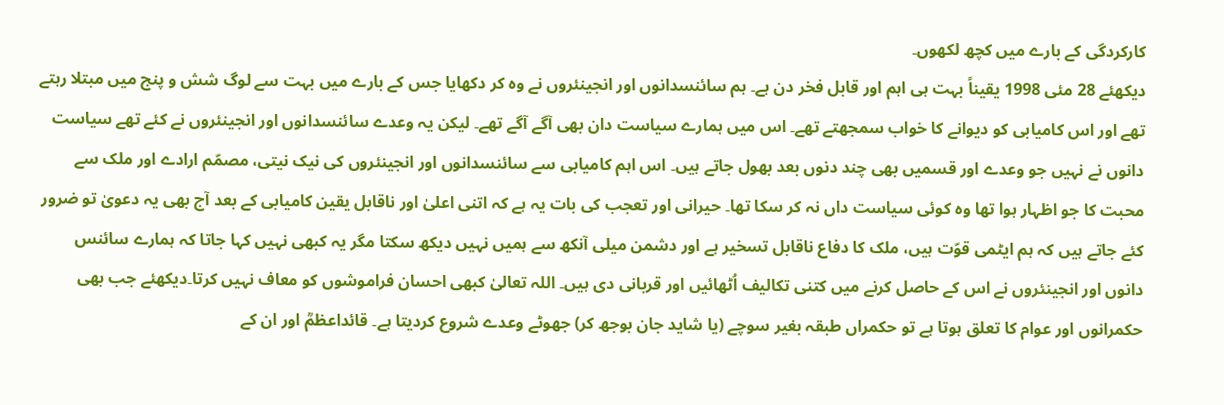کارکردگی کے بارے میں کچھ لکھوں۔
دیکھئے 28 مئی 1998 یقیناً بہت ہی اہم اور قابل فخر دن ہے۔ ہم سائنسدانوں اور انجینئروں نے وہ کر دکھایا جس کے بارے میں بہت سے لوگ شش و پنج میں مبتلا رہتے تھے اور اس کامیابی کو دیوانے کا خواب سمجھتے تھے۔ اس میں ہمارے سیاست دان بھی آگے آگے تھے۔ لیکن یہ وعدے سائنسدانوں اور انجینئروں نے کئے تھے سیاست دانوں نے نہیں جو وعدے اور قسمیں بھی چند دنوں بعد بھول جاتے ہیں۔ اس اہم کامیابی سے سائنسدانوں اور انجینئروں کی نیک نیتی، مصمّم ارادے اور ملک سے محبت کا جو اظہار ہوا تھا وہ کوئی سیاست داں نہ کر سکا تھا۔ حیرانی اور تعجب کی بات یہ ہے کہ اتنی اعلیٰ اور ناقابل یقین کامیابی کے بعد آج بھی یہ دعویٰ تو ضرور کئے جاتے ہیں کہ ہم ایٹمی قوّت ہیں، ملک کا دفاع ناقابل تسخیر ہے اور دشمن میلی آنکھ سے ہمیں نہیں دیکھ سکتا مگر یہ کبھی نہیں کہا جاتا کہ ہمارے سائنس دانوں اور انجینئروں نے اس کے حاصل کرنے میں کتنی تکالیف اُٹھائیں اور قربانی دی ہیں۔ اللہ تعالیٰ کبھی احسان فراموشوں کو معاف نہیں کرتا۔دیکھئے جب بھی حکمرانوں اور عوام کا تعلق ہوتا ہے تو حکمراں طبقہ بغیر سوچے (یا شاید جان بوجھ کر) جھوٹے وعدے شروع کردیتا ہے۔ قائداعظمؒ اور ان کے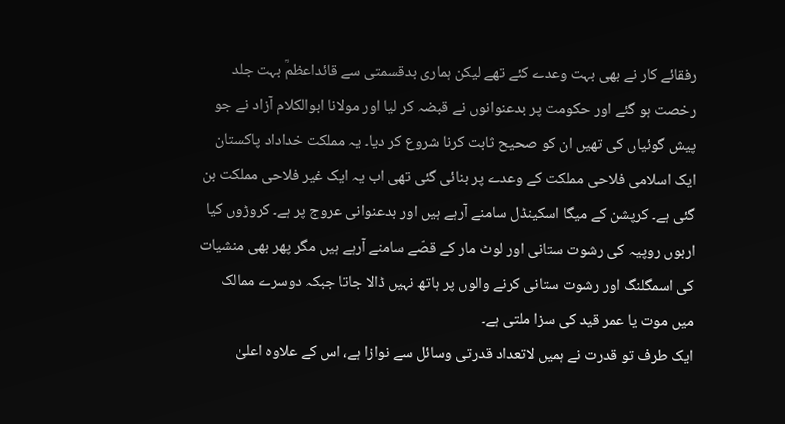رفقائے کار نے بھی بہت وعدے کئے تھے لیکن ہماری بدقسمتی سے قائداعظمؒ بہت جلد رخصت ہو گئے اور حکومت پر بدعنوانوں نے قبضہ کر لیا اور مولانا ابوالکلام آزاد نے جو پیش گوئیاں کی تھیں ان کو صحیح ثابت کرنا شروع کر دیا۔ یہ مملکت خداداد پاکستان ایک اسلامی فلاحی مملکت کے وعدے پر بنائی گئی تھی اب یہ ایک غیر فلاحی مملکت بن گئی ہے۔ کرپشن کے میگا اسکینڈل سامنے آرہے ہیں اور بدعنوانی عروج پر ہے۔ کروڑوں کیا اربوں روپیہ کی رشوت ستانی اور لوٹ مار کے قصّے سامنے آرہے ہیں مگر پھر بھی منشیات کی اسمگلنگ اور رشوت ستانی کرنے والوں پر ہاتھ نہیں ڈالا جاتا جبکہ دوسرے ممالک میں موت یا عمر قید کی سزا ملتی ہے۔
ایک طرف تو قدرت نے ہمیں لاتعداد قدرتی وسائل سے نوازا ہے، اس کے علاوہ اعلیٰ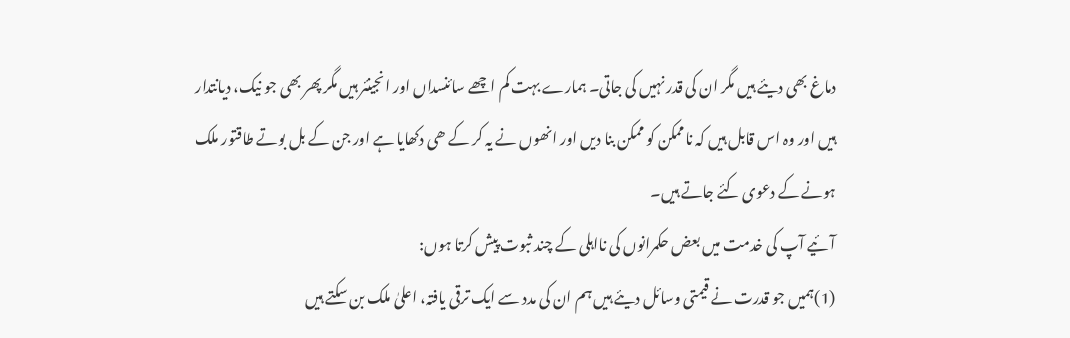دماغ بھی دیئے ہیں مگر ان کی قدر نہیں کی جاتی۔ ہمارے بہت کم اچھے سائنسداں اور انجینئر ہیں مگر پھر بھی جو نیک، دیانتدار ہیں اور وہ اس قابل ہیں کہ ناممکن کو ممکن بنا دیں اور انھوں نے یہ کر کے ھی دکھایا ہے اور جن کے بل بوتے طاقتور ملک ہونے کے دعوی کئے جاتے ہیں۔
آئیے آپ کی خدمت میں بعض حکمرانوں کی نااہلی کے چند ثبوت پیش کرتا ہوں:
(1)ہمیں جو قدرت نے قیمتی وسائل دیئے ہیں ہم ان کی مدد سے ایک ترقی یافتہ، اعلیٰ ملک بن سکتے ہیں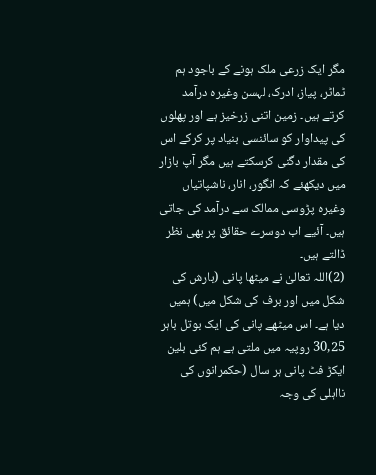مگر ایک زرعی ملک ہونے کے باجود ہم ٹماٹر، پیاز، ادرک، لہسن وغیرہ درآمد کرتے ہیں۔ زمین اتنی زرخیز ہے اور پھلوں کی پیداوار کو سائنسی بنیاد پر کرکے اس کی مقدار دگنی کرسکتے ہیں مگر آپ بازار میں دیکھئے کہ انگور، انار، ناشپاتیاں وغیرہ پڑوسی ممالک سے درآمد کی جاتی ہیں۔ آئیے اب دوسرے حقائق پر بھی نظر ڈالتے ہیں۔
(2)اللہ تعالیٰ نے میٹھا پانی (بارش کی شکل میں اور برف کی شکل میں) ہمیں دیا ہے۔ اس میٹھے پانی کی ایک بوتل باہر 30,25 روپیہ میں ملتی ہے ہم کئی بلین ایکڑ فٹ پانی ہر سال (حکمرانوں کی نااہلی کی وجہ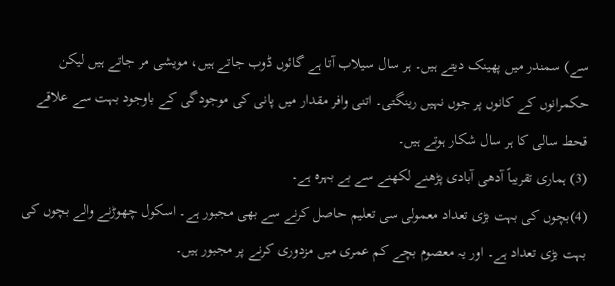سے) سمندر میں پھینک دیتے ہیں۔ ہر سال سیلاب آتا ہے گائوں ڈوب جاتے ہیں، مویشی مر جاتے ہیں لیکن حکمرانوں کے کانوں پر جوں نہیں رینگتی۔ اتنی وافر مقدار میں پانی کی موجودگی کے باوجود بہت سے علاقے قحط سالی کا ہر سال شکار ہوتے ہیں۔
(3) ہماری تقریباً آدھی آبادی پڑھنے لکھنے سے بے بہرہ ہے۔
(4)بچوں کی بہت بڑی تعداد معمولی سی تعلیم حاصل کرنے سے بھی مجبور ہے۔ اسکول چھوڑنے والے بچوں کی بہت بڑی تعداد ہے۔ اور یہ معصوم بچے کم عمری میں مزدوری کرنے پر مجبور ہیں۔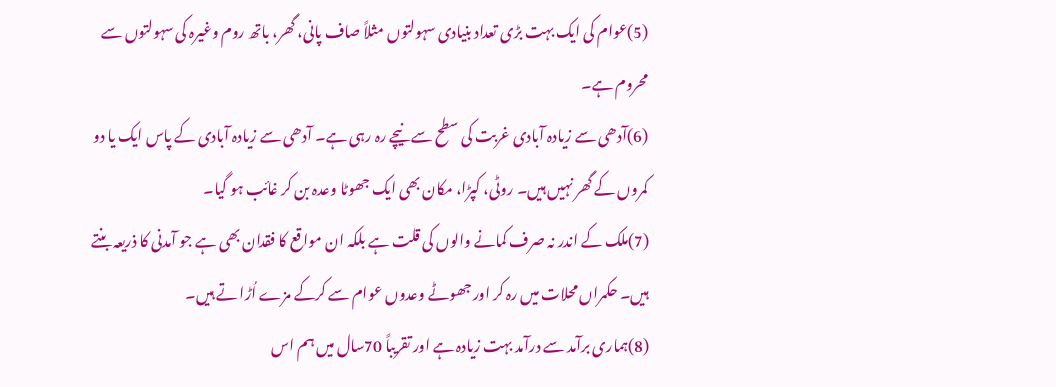(5)عوام کی ایک بہت بڑی تعداد بنیادی سہولتوں مثلاً صاف پانی، گھر، باتھ روم وغیرہ کی سہولتوں سے محروم ہے۔
(6)آدھی سے زیادہ آبادی غربت کی سطح سے نیچے رہ رہی ہے۔ آدھی سے زیادہ آبادی کے پاس ایک یا دو کمروں کے گھر نہیں ہیں۔ روٹی، کپڑا، مکان بھی ایک جھوٹا وعدہ بن کر غائب ہو گیا۔
(7)ملک کے اندر نہ صرف کمانے والوں کی قلت ہے بلکہ ان مواقع کا فقدان بھی ہے جو آمدنی کا ذریعہ بنتے ہیں۔ حکمراں محلات میں رہ کر اور جھوٹے وعدوں عوام سے کرکے مزے اُڑا تے ہیں۔
(8)ہماری برآمد سے درآمد بہت زیادہ ہے اور تقریباً 70سال میں ہم اس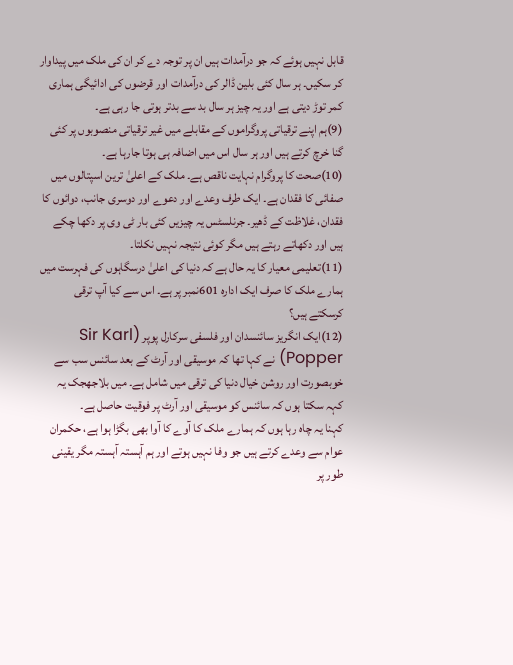قابل نہیں ہوئے کہ جو درآمدات ہیں ان پر توجہ دے کر ان کی ملک میں پیداوار کر سکیں۔ ہر سال کئی بلین ڈالر کی درآمدات اور قرضوں کی ادائیگی ہماری کمر توڑ دیتی ہے اور یہ چیز ہر سال بد سے بدتر ہوتی جا رہی ہے۔
(9)ہم اپنے ترقیاتی پروگراموں کے مقابلے میں غیر ترقیاتی منصوبوں پر کئی گنا خرچ کرتے ہیں اور ہر سال اس میں اضافہ ہی ہوتا جارہا ہے۔
(10)صحت کا پروگرام نہایت ناقص ہے۔ ملک کے اعلیٰ ترین اسپتالوں میں صفائی کا فقدان ہے۔ ایک طرف وعدے اور دعوے اور دوسری جانب، دوائوں کا فقدان، غلاظت کے ڈھیر۔ جرنلسٹس یہ چیزیں کئی بار ٹی وی پر دکھا چکے ہیں اور دکھاتے رہتے ہیں مگر کوئی نتیجہ نہیں نکلتا۔
(11)تعلیمی معیار کا یہ حال ہے کہ دنیا کی اعلیٰ درسگاہوں کی فہرست میں ہمارے ملک کا صرف ایک ادارہ 601نمبر پر ہے۔ اس سے کیا آپ ترقی کرسکتے ہیں؟
(12)ایک انگریز سائنسدان اور فلسفی سرکارل پوپر (Sir Karl Popper) نے کہا تھا کہ موسیقی اور آرٹ کے بعد سائنس سب سے خوبصورت اور روشن خیال دنیا کی ترقی میں شامل ہے۔ میں بلاجھجک یہ کہہ سکتا ہوں کہ سائنس کو موسیقی اور آرٹ پر فوقیت حاصل ہے۔
کہنا یہ چاہ رہا ہوں کہ ہمارے ملک کا آوے کا آوا بھی بگڑا ہوا ہے، حکمران عوام سے وعدے کرتے ہیں جو وفا نہیں ہوتے اور ہم آہستہ آہستہ مگر یقینی طور پر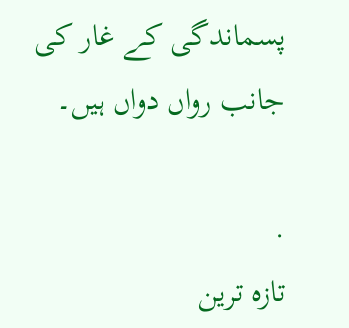پسماندگی کے غار کی جانب رواں دواں ہیں۔

.
تازہ ترین